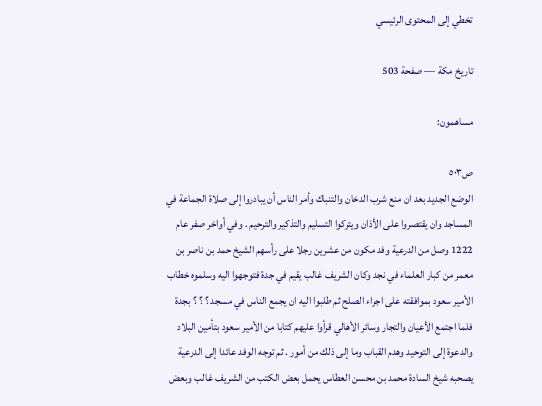تخطي إلى المحتوى الرئيسي

تاريخ مكة — صفحة 503

مساهمون:

ص٥٠٣
الوضع الجديد بعد ان منع شرب الدخان والتنباك وأمر الناس أن يبادروا إلى صلاة الجماعة في المساجد وان يقتصروا على الأذان ويتركوا التسليم والتذكير والترحيم . وفي أواخر صفر عام 1222 وصل من الدرعية وفد مكون من عشرين رجلا على رأسهم الشيخ حمد بن ناصر بن معمر من كبار العلماء في نجد وكان الشريف غالب يقيم في جدة فتوجهوا اليه وسلموه خطاب الأمير سعود بموافقته على اجراء الصلح ثم طلبوا اليه ان يجمع الناس في مسجد ؟ ؟ ؟ بجدة فلما اجتمع الأعيان والتجار وسائر الأهالي قرأوا عليهم كتابا من الأمير سعود بتأمين البلاد والدعوة إلى التوحيد وهدم القباب وما إلى ذلك من أمور . ثم توجه الوفد عائدا إلى الدرعية يصحبه شيخ السادة محمد بن محسن العطاس يحمل بعض الكتب من الشريف غالب وبعض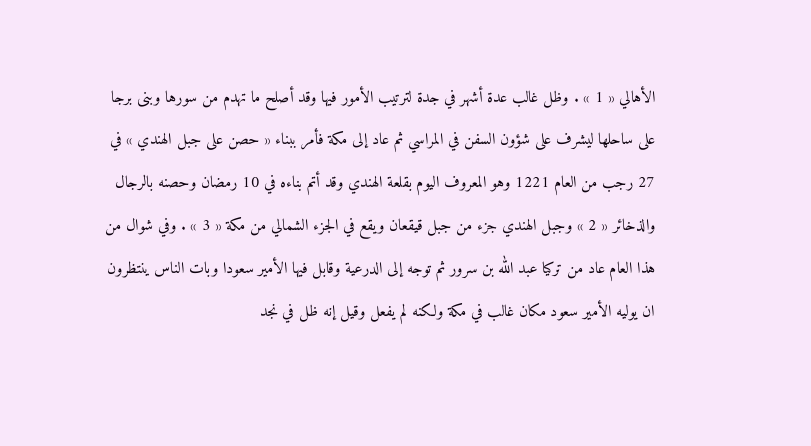الأهالي « 1 » . وظل غالب عدة أشهر في جدة لترتيب الأمور فيها وقد أصلح ما تهدم من سورها وبنى برجا على ساحلها ليشرف على شؤون السفن في المراسي ثم عاد إلى مكة فأمر ببناء « حصن على جبل الهندي » في 27 رجب من العام 1221 وهو المعروف اليوم بقلعة الهندي وقد أتم بناءه في 10 رمضان وحصنه بالرجال والذخائر « 2 » وجبل الهندي جزء من جبل قيقعان ويقع في الجزء الشمالي من مكة « 3 » . وفي شوال من هذا العام عاد من تركيا عبد الله بن سرور ثم توجه إلى الدرعية وقابل فيها الأمير سعودا وبات الناس ينتظرون ان يوليه الأمير سعود مكان غالب في مكة ولكنه لم يفعل وقيل إنه ظل في نجد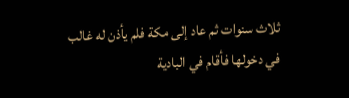ثلاث سنوات ثم عاد إلى مكة فلم يأذن له غالب في دخولها فأقام في البادية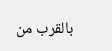بالقرب من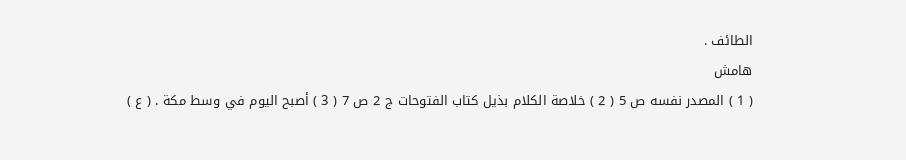الطائف .
هامش
( 1 ) المصدر نفسه ص 5 ( 2 ) خلاصة الكلام بذيل كتاب الفتوحات ج 2 ص 7 ( 3 ) أصبح اليوم في وسط مكة . ( ع )